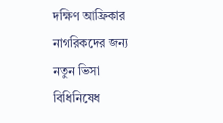দক্ষিণ আফ্রিকার নাগরিকদের জন্য নতুন ভিসা বিধিনিষেধ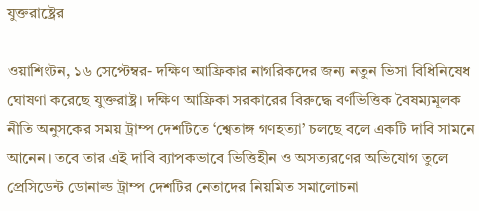যুক্তরাষ্ট্রের

ওয়াশিংটন, ১৬ সেপ্টেম্বর- দক্ষিণ আফ্রিকার নাগরিকদের জন্য নতুন ভিসা বিধিনিষেধ ঘোষণা করেছে যুক্তরাষ্ট্র। দক্ষিণ আফ্রিকা সরকারের বিরুদ্ধে বর্ণভিত্তিক বৈষম্যমূলক নীতি অনুসকের সময় ট্রাম্প দেশটিতে ‘শ্বেতাঙ্গ গণহত্যা’ চলছে বলে একটি দাবি সামনে আনেন। তবে তার এই দাবি ব্যাপকভাবে ভিত্তিহীন ও অসত্যরণের অভিযোগ তুলে প্রেসিডেন্ট ডোনাল্ড ট্রাম্প দেশটির নেতাদের নিয়মিত সমালোচনা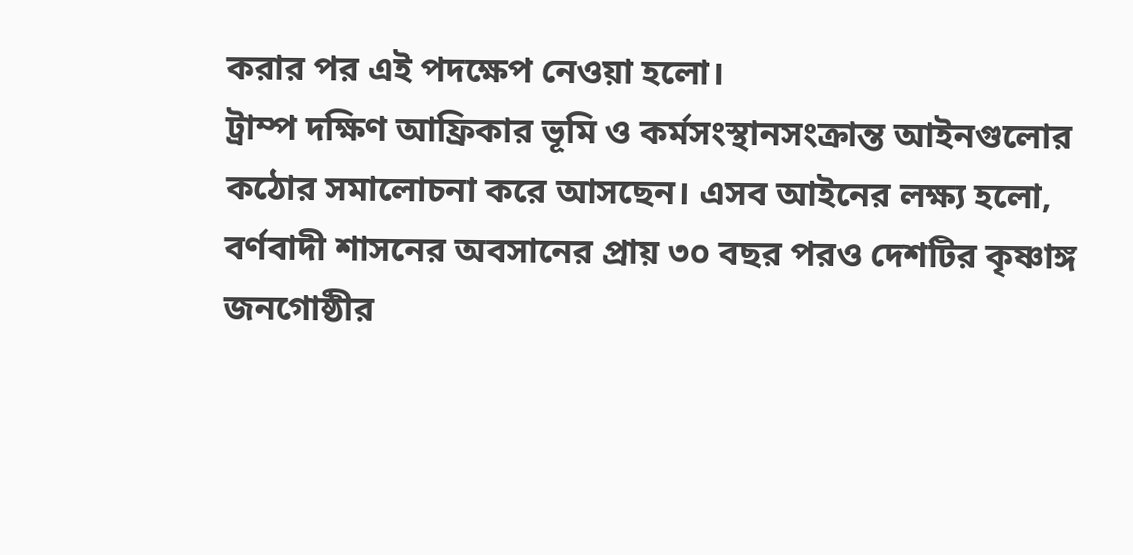করার পর এই পদক্ষেপ নেওয়া হলো।
ট্রাম্প দক্ষিণ আফ্রিকার ভূমি ও কর্মসংস্থানসংক্রান্ত আইনগুলোর কঠোর সমালোচনা করে আসছেন। এসব আইনের লক্ষ্য হলো, বর্ণবাদী শাসনের অবসানের প্রায় ৩০ বছর পরও দেশটির কৃষ্ণাঙ্গ জনগোষ্ঠীর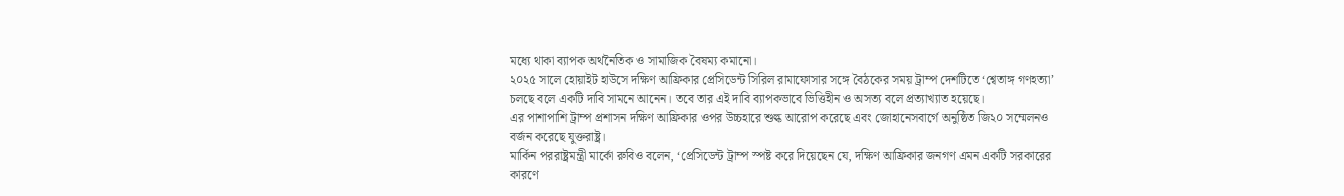মধ্যে থাকা ব্যাপক অর্থনৈতিক ও সামাজিক বৈষম্য কমানো।
২০২৫ সালে হোয়াইট হাউসে দক্ষিণ আফ্রিকার প্রেসিডেন্ট সিরিল রামাফোসার সঙ্গে বৈঠকের সময় ট্রাম্প দেশটিতে ‘শ্বেতাঙ্গ গণহত্যা’ চলছে বলে একটি দাবি সামনে আনেন। তবে তার এই দাবি ব্যাপকভাবে ভিত্তিহীন ও অসত্য বলে প্রত্যাখ্যাত হয়েছে।
এর পাশাপাশি ট্রাম্প প্রশাসন দক্ষিণ আফ্রিকার ওপর উচ্চহারে শুল্ক আরোপ করেছে এবং জোহানেসবার্গে অনুষ্ঠিত জি২০ সম্মেলনও বর্জন করেছে যুক্তরাষ্ট্র।
মার্কিন পররাষ্ট্রমন্ত্রী মার্কো রুবিও বলেন, ‘প্রেসিডেন্ট ট্রাম্প স্পষ্ট করে দিয়েছেন যে, দক্ষিণ আফ্রিকার জনগণ এমন একটি সরকারের কারণে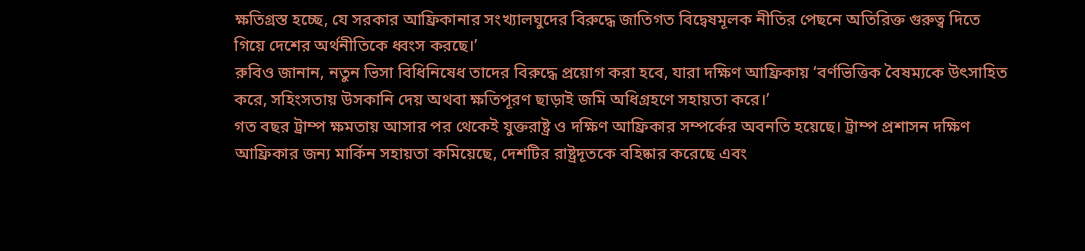ক্ষতিগ্রস্ত হচ্ছে, যে সরকার আফ্রিকানার সংখ্যালঘুদের বিরুদ্ধে জাতিগত বিদ্বেষমূলক নীতির পেছনে অতিরিক্ত গুরুত্ব দিতে গিয়ে দেশের অর্থনীতিকে ধ্বংস করছে।’
রুবিও জানান, নতুন ভিসা বিধিনিষেধ তাদের বিরুদ্ধে প্রয়োগ করা হবে, যারা দক্ষিণ আফ্রিকায় ‘বর্ণভিত্তিক বৈষম্যকে উৎসাহিত করে, সহিংসতায় উসকানি দেয় অথবা ক্ষতিপূরণ ছাড়াই জমি অধিগ্রহণে সহায়তা করে।’
গত বছর ট্রাম্প ক্ষমতায় আসার পর থেকেই যুক্তরাষ্ট্র ও দক্ষিণ আফ্রিকার সম্পর্কের অবনতি হয়েছে। ট্রাম্প প্রশাসন দক্ষিণ আফ্রিকার জন্য মার্কিন সহায়তা কমিয়েছে, দেশটির রাষ্ট্রদূতকে বহিষ্কার করেছে এবং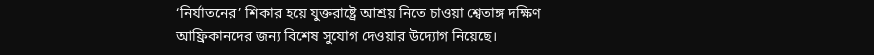‘নির্যাতনের’ শিকার হয়ে যুক্তরাষ্ট্রে আশ্রয় নিতে চাওয়া শ্বেতাঙ্গ দক্ষিণ আফ্রিকানদের জন্য বিশেষ সুযোগ দেওয়ার উদ্যোগ নিয়েছে।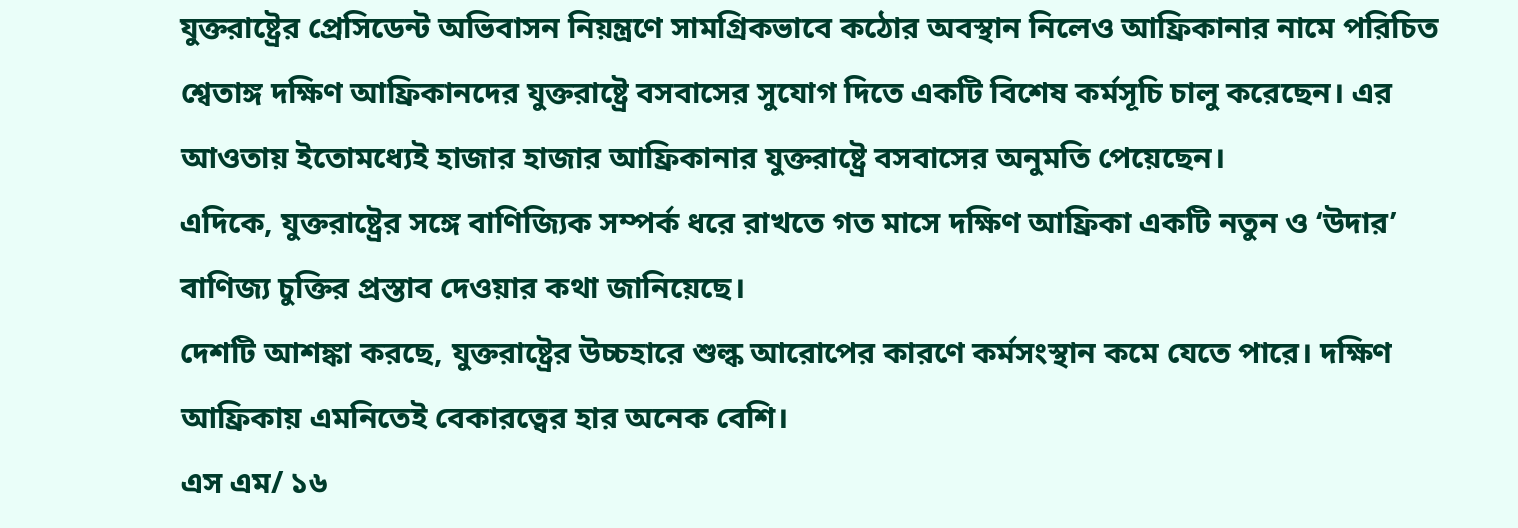যুক্তরাষ্ট্রের প্রেসিডেন্ট অভিবাসন নিয়ন্ত্রণে সামগ্রিকভাবে কঠোর অবস্থান নিলেও আফ্রিকানার নামে পরিচিত শ্বেতাঙ্গ দক্ষিণ আফ্রিকানদের যুক্তরাষ্ট্রে বসবাসের সুযোগ দিতে একটি বিশেষ কর্মসূচি চালু করেছেন। এর আওতায় ইতোমধ্যেই হাজার হাজার আফ্রিকানার যুক্তরাষ্ট্রে বসবাসের অনুমতি পেয়েছেন।
এদিকে, যুক্তরাষ্ট্রের সঙ্গে বাণিজ্যিক সম্পর্ক ধরে রাখতে গত মাসে দক্ষিণ আফ্রিকা একটি নতুন ও ‘উদার’ বাণিজ্য চুক্তির প্রস্তাব দেওয়ার কথা জানিয়েছে।
দেশটি আশঙ্কা করছে, যুক্তরাষ্ট্রের উচ্চহারে শুল্ক আরোপের কারণে কর্মসংস্থান কমে যেতে পারে। দক্ষিণ আফ্রিকায় এমনিতেই বেকারত্বের হার অনেক বেশি।
এস এম/ ১৬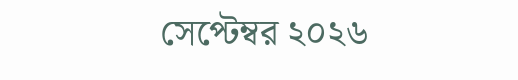সেপ্টেম্বর ২০২৬